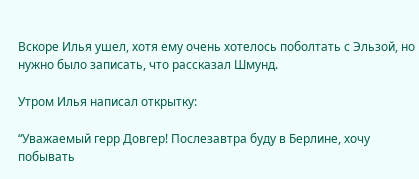Вскоре Илья ушел, хотя ему очень хотелось поболтать с Эльзой, но нужно было записать, что рассказал Шмунд.

Утром Илья написал открытку:

“Уважаемый герр Довгер! Послезавтра буду в Берлине, хочу побывать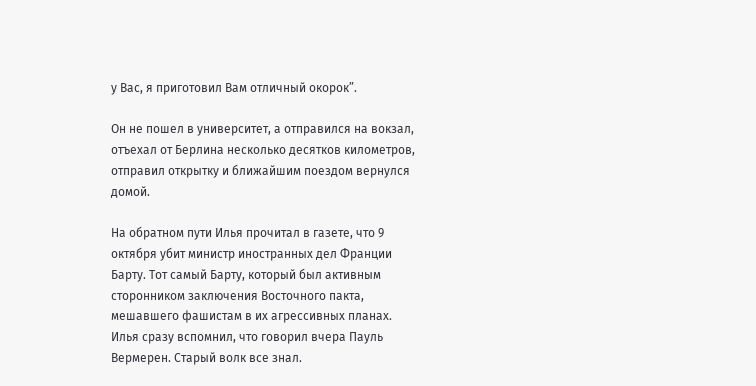у Вас, я приготовил Вам отличный окорок”.

Он не пошел в университет, а отправился на вокзал, отъехал от Берлина несколько десятков километров, отправил открытку и ближайшим поездом вернулся домой.

На обратном пути Илья прочитал в газете, что 9 октября убит министр иностранных дел Франции Барту. Тот самый Барту, который был активным сторонником заключения Восточного пакта, мешавшего фашистам в их агрессивных планах. Илья сразу вспомнил, что говорил вчера Пауль Вермерен. Старый волк все знал.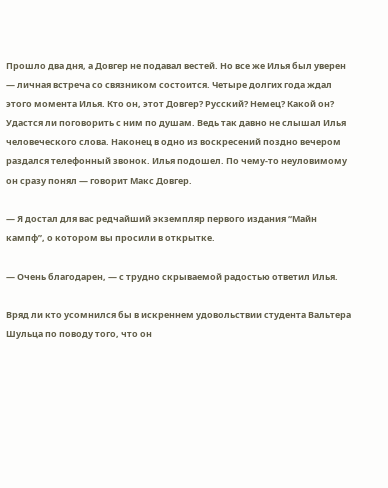Прошло два дня, а Довгер не подавал вестей. Но все же Илья был уверен — личная встреча со связником состоится. Четыре долгих года ждал этого момента Илья. Кто он, этот Довгер? Русский? Немец? Какой он? Удастся ли поговорить с ним по душам. Ведь так давно не слышал Илья человеческого слова. Наконец в одно из воскресений поздно вечером раздался телефонный звонок. Илья подошел. По чему-то неуловимому он сразу понял — говорит Макс Довгер.

— Я достал для вас редчайший экземпляр первого издания “Майн кампф”, о котором вы просили в открытке.

— Очень благодарен, — с трудно скрываемой радостью ответил Илья.

Вряд ли кто усомнился бы в искреннем удовольствии студента Вальтера Шульца по поводу того, что он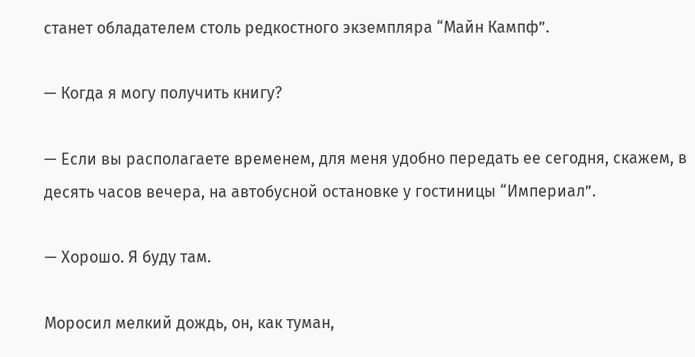станет обладателем столь редкостного экземпляра “Майн Кампф”.

— Когда я могу получить книгу?

— Если вы располагаете временем, для меня удобно передать ее сегодня, скажем, в десять часов вечера, на автобусной остановке у гостиницы “Империал”.

— Хорошо. Я буду там.

Моросил мелкий дождь, он, как туман,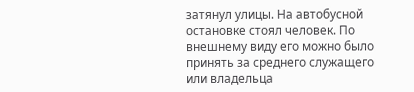затянул улицы. На автобусной остановке стоял человек. По внешнему виду его можно было принять за среднего служащего или владельца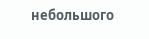небольшого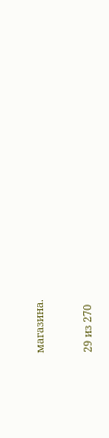магазина.



29 из 270